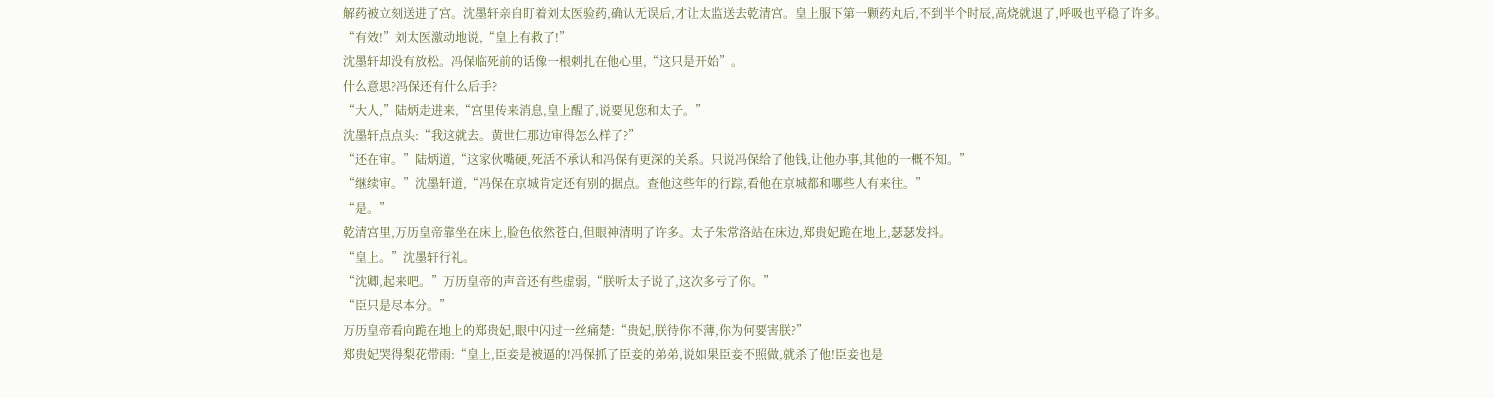解药被立刻送进了宫。沈墨轩亲自盯着刘太医验药,确认无误后,才让太监送去乾清宫。皇上服下第一颗药丸后,不到半个时辰,高烧就退了,呼吸也平稳了许多。
“有效!”刘太医激动地说,“皇上有救了!”
沈墨轩却没有放松。冯保临死前的话像一根刺扎在他心里,“这只是开始”。
什么意思?冯保还有什么后手?
“大人,”陆炳走进来,“宫里传来消息,皇上醒了,说要见您和太子。”
沈墨轩点点头:“我这就去。黄世仁那边审得怎么样了?”
“还在审。”陆炳道,“这家伙嘴硬,死活不承认和冯保有更深的关系。只说冯保给了他钱,让他办事,其他的一概不知。”
“继续审。”沈墨轩道,“冯保在京城肯定还有别的据点。查他这些年的行踪,看他在京城都和哪些人有来往。”
“是。”
乾清宫里,万历皇帝靠坐在床上,脸色依然苍白,但眼神清明了许多。太子朱常洛站在床边,郑贵妃跪在地上,瑟瑟发抖。
“皇上。”沈墨轩行礼。
“沈卿,起来吧。”万历皇帝的声音还有些虚弱,“朕听太子说了,这次多亏了你。”
“臣只是尽本分。”
万历皇帝看向跪在地上的郑贵妃,眼中闪过一丝痛楚:“贵妃,朕待你不薄,你为何要害朕?”
郑贵妃哭得梨花带雨:“皇上,臣妾是被逼的!冯保抓了臣妾的弟弟,说如果臣妾不照做,就杀了他!臣妾也是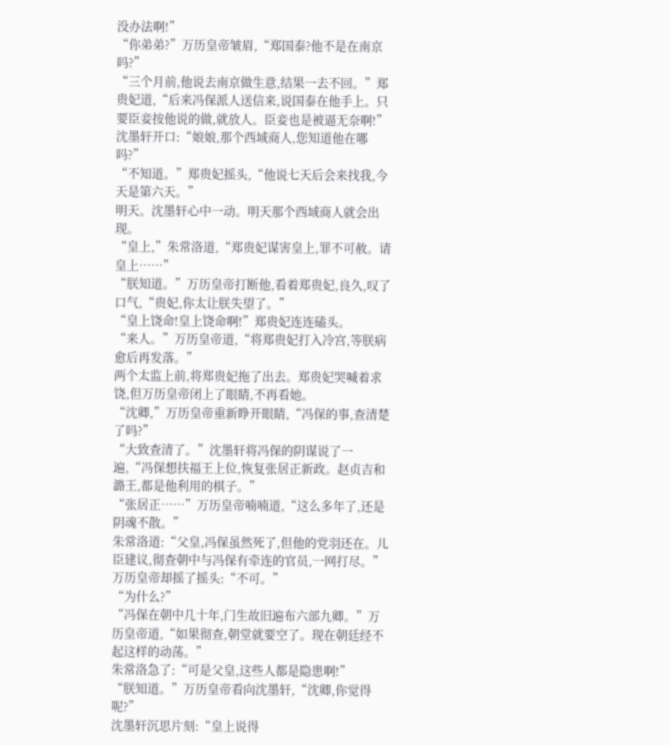没办法啊!”
“你弟弟?”万历皇帝皱眉,“郑国泰?他不是在南京吗?”
“三个月前,他说去南京做生意,结果一去不回。”郑贵妃道,“后来冯保派人送信来,说国泰在他手上。只要臣妾按他说的做,就放人。臣妾也是被逼无奈啊!”
沈墨轩开口:“娘娘,那个西域商人,您知道他在哪吗?”
“不知道。”郑贵妃摇头,“他说七天后会来找我,今天是第六天。”
明天。沈墨轩心中一动。明天那个西域商人就会出现。
“皇上,”朱常洛道,“郑贵妃谋害皇上,罪不可赦。请皇上……”
“朕知道。”万历皇帝打断他,看着郑贵妃,良久,叹了口气,“贵妃,你太让朕失望了。”
“皇上饶命!皇上饶命啊!”郑贵妃连连磕头。
“来人。”万历皇帝道,“将郑贵妃打入冷宫,等朕病愈后再发落。”
两个太监上前,将郑贵妃拖了出去。郑贵妃哭喊着求饶,但万历皇帝闭上了眼睛,不再看她。
“沈卿,”万历皇帝重新睁开眼睛,“冯保的事,查清楚了吗?”
“大致查清了。”沈墨轩将冯保的阴谋说了一遍,“冯保想扶福王上位,恢复张居正新政。赵贞吉和潞王,都是他利用的棋子。”
“张居正……”万历皇帝喃喃道,“这么多年了,还是阴魂不散。”
朱常洛道:“父皇,冯保虽然死了,但他的党羽还在。儿臣建议,彻查朝中与冯保有牵连的官员,一网打尽。”
万历皇帝却摇了摇头:“不可。”
“为什么?”
“冯保在朝中几十年,门生故旧遍布六部九卿。”万历皇帝道,“如果彻查,朝堂就要空了。现在朝廷经不起这样的动荡。”
朱常洛急了:“可是父皇,这些人都是隐患啊!”
“朕知道。”万历皇帝看向沈墨轩,“沈卿,你觉得呢?”
沈墨轩沉思片刻:“皇上说得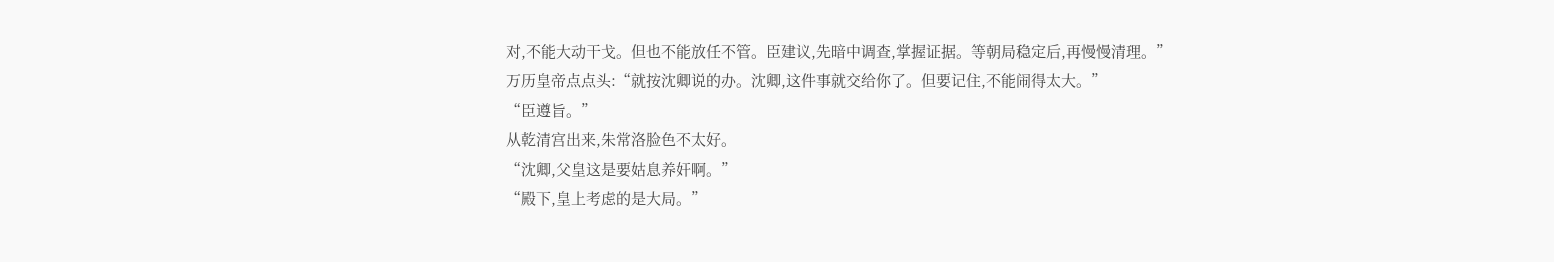对,不能大动干戈。但也不能放任不管。臣建议,先暗中调查,掌握证据。等朝局稳定后,再慢慢清理。”
万历皇帝点点头:“就按沈卿说的办。沈卿,这件事就交给你了。但要记住,不能闹得太大。”
“臣遵旨。”
从乾清宫出来,朱常洛脸色不太好。
“沈卿,父皇这是要姑息养奸啊。”
“殿下,皇上考虑的是大局。”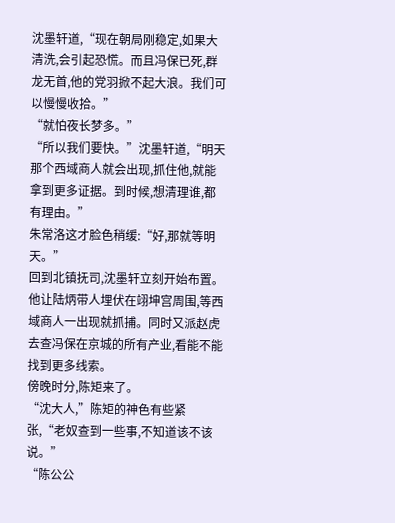沈墨轩道,“现在朝局刚稳定,如果大清洗,会引起恐慌。而且冯保已死,群龙无首,他的党羽掀不起大浪。我们可以慢慢收拾。”
“就怕夜长梦多。”
“所以我们要快。”沈墨轩道,“明天那个西域商人就会出现,抓住他,就能拿到更多证据。到时候,想清理谁,都有理由。”
朱常洛这才脸色稍缓:“好,那就等明天。”
回到北镇抚司,沈墨轩立刻开始布置。他让陆炳带人埋伏在翊坤宫周围,等西域商人一出现就抓捕。同时又派赵虎去查冯保在京城的所有产业,看能不能找到更多线索。
傍晚时分,陈矩来了。
“沈大人,”陈矩的神色有些紧张,“老奴查到一些事,不知道该不该说。”
“陈公公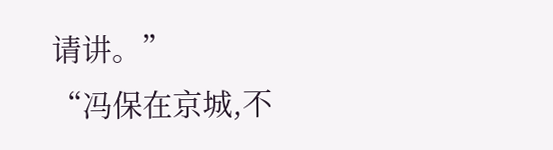请讲。”
“冯保在京城,不